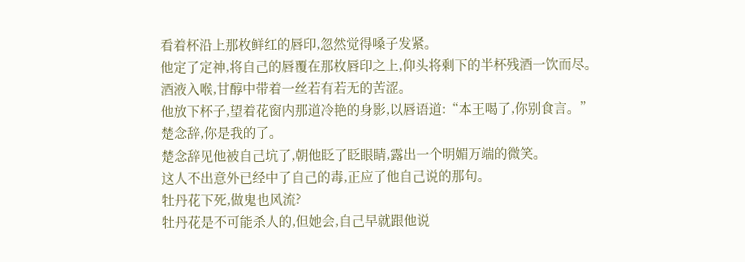看着杯沿上那枚鲜红的唇印,忽然觉得嗓子发紧。
他定了定神,将自己的唇覆在那枚唇印之上,仰头将剩下的半杯残酒一饮而尽。
酒液入喉,甘醇中带着一丝若有若无的苦涩。
他放下杯子,望着花窗内那道冷艳的身影,以唇语道:“本王喝了,你别食言。”
楚念辞,你是我的了。
楚念辞见他被自己坑了,朝他眨了眨眼睛,露出一个明媚万端的微笑。
这人不出意外已经中了自己的毒,正应了他自己说的那句。
牡丹花下死,做鬼也风流?
牡丹花是不可能杀人的,但她会,自己早就跟他说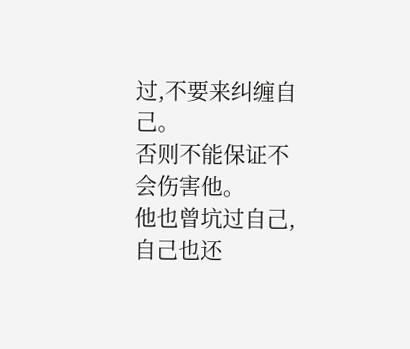过,不要来纠缠自己。
否则不能保证不会伤害他。
他也曾坑过自己,自己也还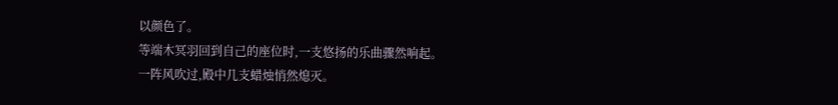以颜色了。
等端木冥羽回到自己的座位时,一支悠扬的乐曲骤然响起。
一阵风吹过,殿中几支蜡烛悄然熄灭。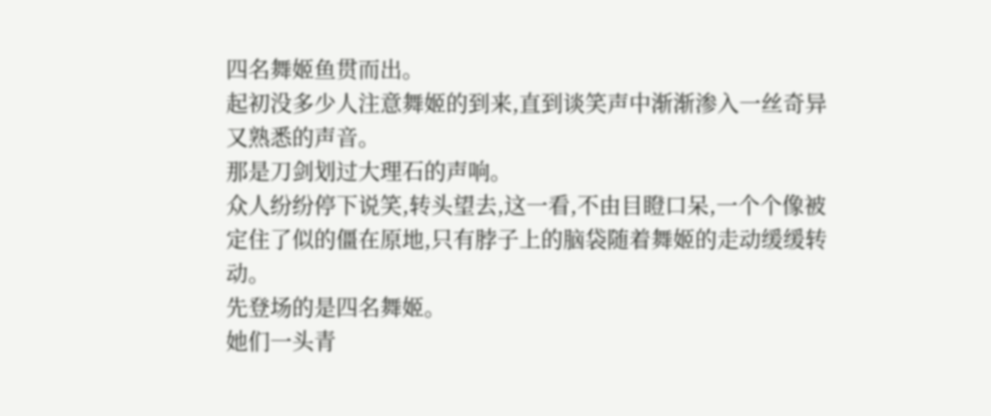四名舞姬鱼贯而出。
起初没多少人注意舞姬的到来,直到谈笑声中渐渐渗入一丝奇异又熟悉的声音。
那是刀剑划过大理石的声响。
众人纷纷停下说笑,转头望去,这一看,不由目瞪口呆,一个个像被定住了似的僵在原地,只有脖子上的脑袋随着舞姬的走动缓缓转动。
先登场的是四名舞姬。
她们一头青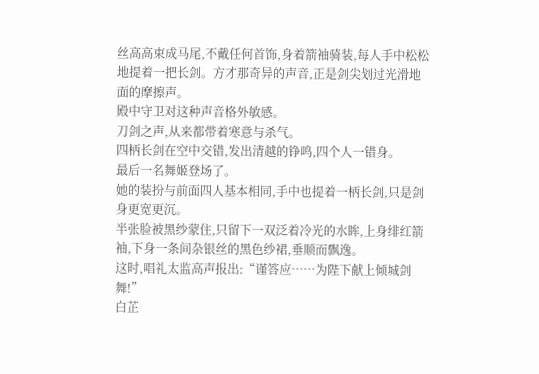丝高高束成马尾,不戴任何首饰,身着箭袖骑装,每人手中松松地提着一把长剑。方才那奇异的声音,正是剑尖划过光滑地面的摩擦声。
殿中守卫对这种声音格外敏感。
刀剑之声,从来都带着寒意与杀气。
四柄长剑在空中交错,发出清越的铮鸣,四个人一错身。
最后一名舞姬登场了。
她的装扮与前面四人基本相同,手中也提着一柄长剑,只是剑身更宽更沉。
半张脸被黑纱蒙住,只留下一双泛着冷光的水眸,上身绯红箭袖,下身一条间杂银丝的黑色纱裙,垂顺而飘逸。
这时,唱礼太监高声报出:“谨答应……为陛下献上倾城剑舞!”
白芷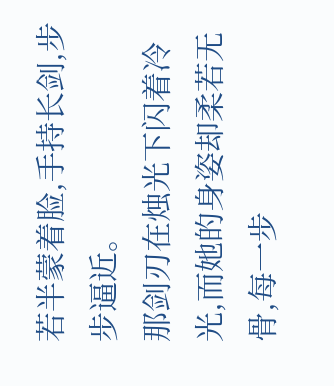若半蒙着脸,手持长剑,步步逼近。
那剑刃在烛光下闪着冷光,而她的身姿却柔若无骨,每一步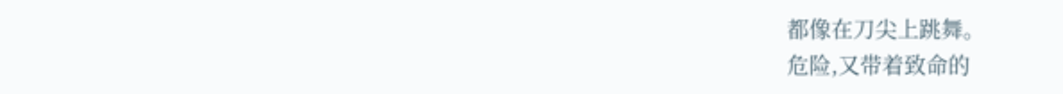都像在刀尖上跳舞。
危险,又带着致命的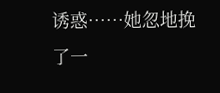诱惑……她忽地挽了一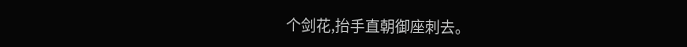个剑花,抬手直朝御座刺去。